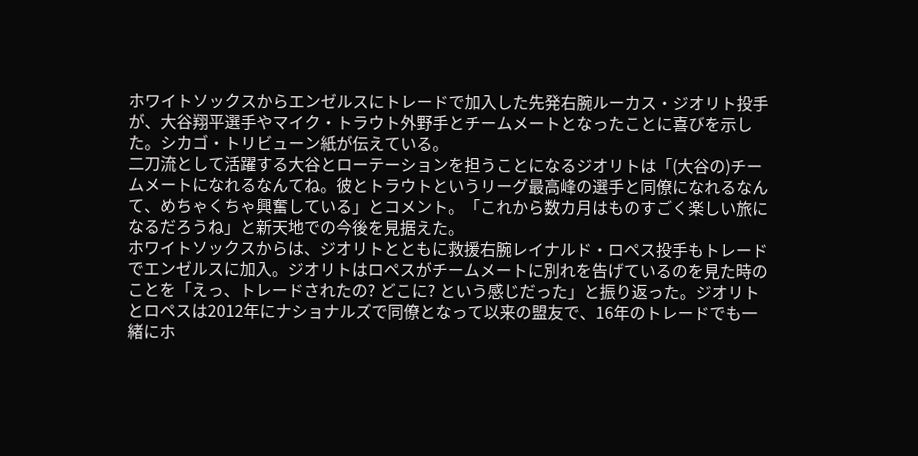ホワイトソックスからエンゼルスにトレードで加入した先発右腕ルーカス・ジオリト投手が、大谷翔平選手やマイク・トラウト外野手とチームメートとなったことに喜びを示した。シカゴ・トリビューン紙が伝えている。
二刀流として活躍する大谷とローテーションを担うことになるジオリトは「(大谷の)チームメートになれるなんてね。彼とトラウトというリーグ最高峰の選手と同僚になれるなんて、めちゃくちゃ興奮している」とコメント。「これから数カ月はものすごく楽しい旅になるだろうね」と新天地での今後を見据えた。
ホワイトソックスからは、ジオリトとともに救援右腕レイナルド・ロペス投手もトレードでエンゼルスに加入。ジオリトはロペスがチームメートに別れを告げているのを見た時のことを「えっ、トレードされたの? どこに? という感じだった」と振り返った。ジオリトとロペスは2012年にナショナルズで同僚となって以来の盟友で、16年のトレードでも一緒にホ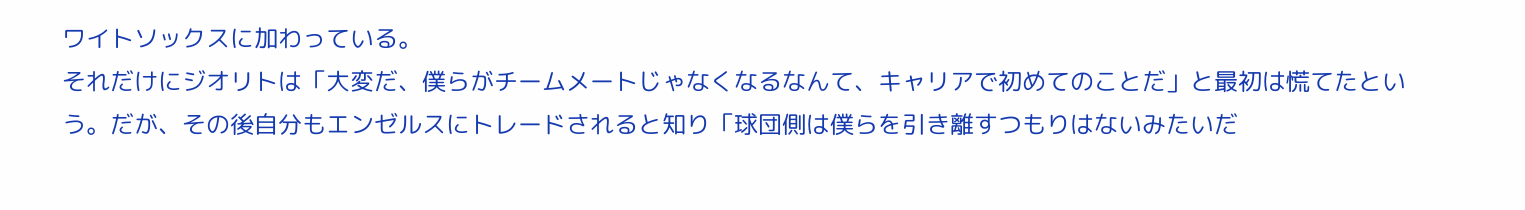ワイトソックスに加わっている。
それだけにジオリトは「大変だ、僕らがチームメートじゃなくなるなんて、キャリアで初めてのことだ」と最初は慌てたという。だが、その後自分もエンゼルスにトレードされると知り「球団側は僕らを引き離すつもりはないみたいだ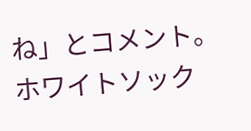ね」とコメント。ホワイトソック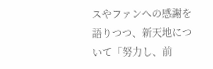スやファンへの感謝を語りつつ、新天地について「努力し、前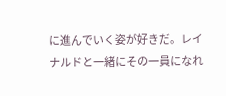に進んでいく姿が好きだ。レイナルドと一緒にその一員になれ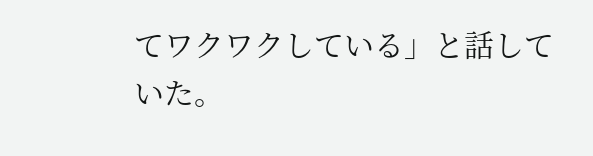てワクワクしている」と話していた。